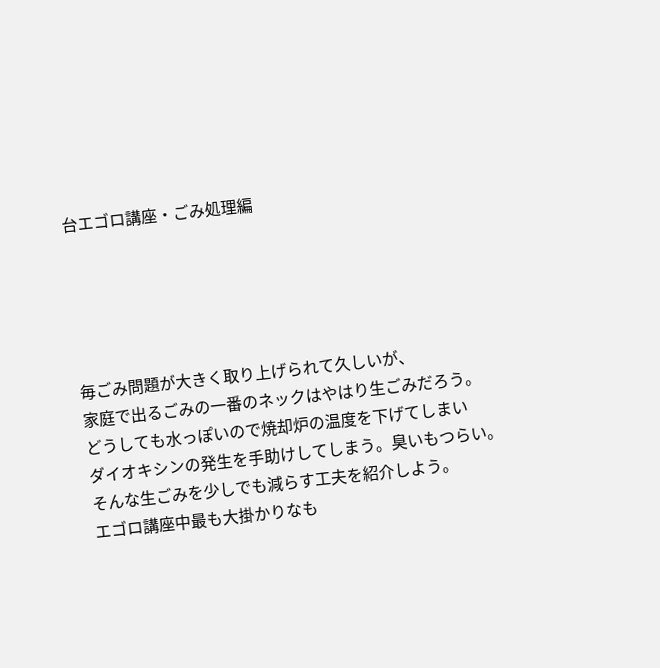台エゴロ講座・ごみ処理編





毎ごみ問題が大きく取り上げられて久しいが、
家庭で出るごみの一番のネックはやはり生ごみだろう。
どうしても水っぽいので焼却炉の温度を下げてしまい
ダイオキシンの発生を手助けしてしまう。臭いもつらい。
そんな生ごみを少しでも減らす工夫を紹介しよう。
エゴロ講座中最も大掛かりなも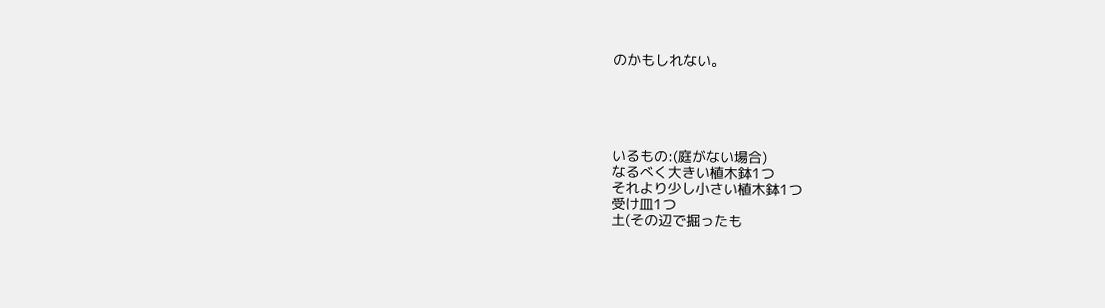のかもしれない。





いるもの:(庭がない場合)
なるべく大きい植木鉢1つ
それより少し小さい植木鉢1つ
受け皿1つ
土(その辺で掘ったも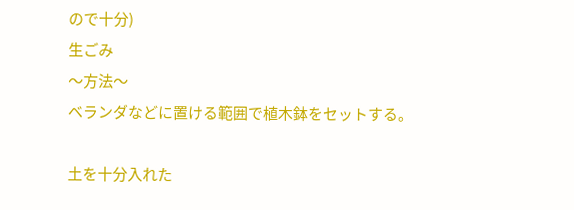ので十分)
生ごみ
〜方法〜
ベランダなどに置ける範囲で植木鉢をセットする。

土を十分入れた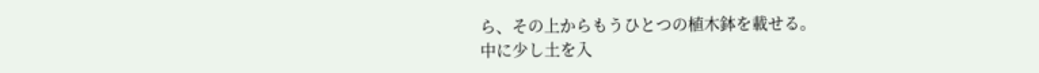ら、その上からもうひとつの植木鉢を載せる。
中に少し土を入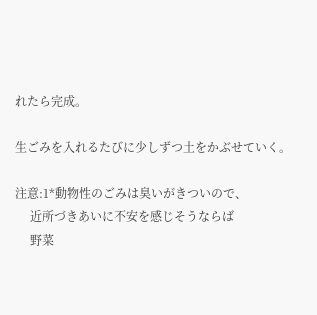れたら完成。

生ごみを入れるたびに少しずつ土をかぶせていく。

注意:1*動物性のごみは臭いがきついので、
     近所づきあいに不安を感じそうならば
     野菜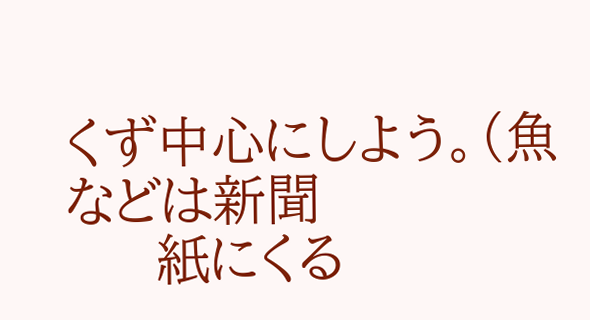くず中心にしよう。(魚などは新聞
     紙にくる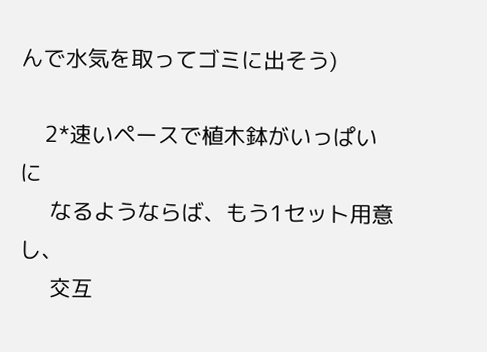んで水気を取ってゴミに出そう)

    2*速いペースで植木鉢がいっぱいに
     なるようならば、もう1セット用意し、
     交互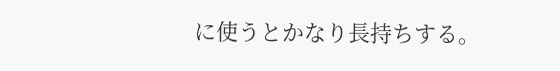に使うとかなり長持ちする。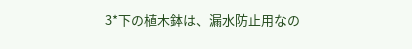3*下の植木鉢は、漏水防止用なの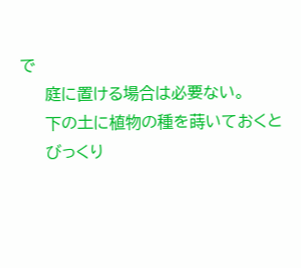で
     庭に置ける場合は必要ない。
     下の土に植物の種を蒔いておくと
     びっくり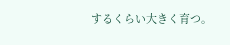するくらい大きく育つ。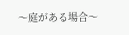〜庭がある場合〜